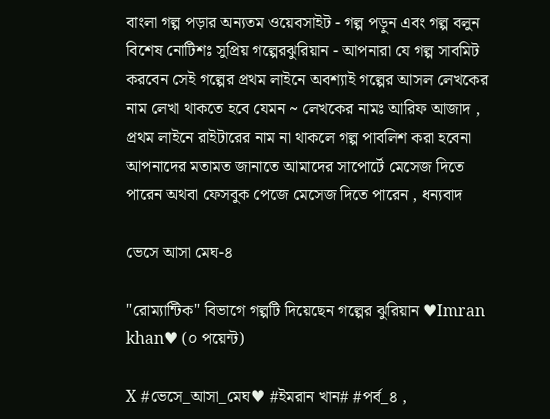বাংলা গল্প পড়ার অন্যতম ওয়েবসাইট - গল্প পড়ুন এবং গল্প বলুন
বিশেষ নোটিশঃ সুপ্রিয় গল্পেরঝুরিয়ান - আপনারা যে গল্প সাবমিট করবেন সেই গল্পের প্রথম লাইনে অবশ্যাই গল্পের আসল লেখকের নাম লেখা থাকতে হবে যেমন ~ লেখকের নামঃ আরিফ আজাদ , প্রথম লাইনে রাইটারের নাম না থাকলে গল্প পাবলিশ করা হবেনা
আপনাদের মতামত জানাতে আমাদের সাপোর্টে মেসেজ দিতে পারেন অথবা ফেসবুক পেজে মেসেজ দিতে পারেন , ধন্যবাদ

ভেসে আসা মেঘ-৪

"রোম্যান্টিক" বিভাগে গল্পটি দিয়েছেন গল্পের ঝুরিয়ান ♥Imran khan♥ (০ পয়েন্ট)

X #ভেসে_আসা_মেঘ♥ #ইমরান খান# #পর্ব_৪ ,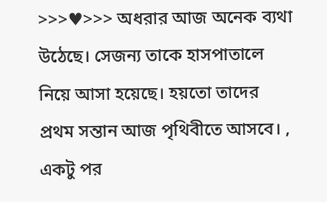>>>♥>>> অধরার আজ অনেক ব্যথা উঠেছে। সেজন্য তাকে হাসপাতালে নিয়ে আসা হয়েছে। হয়তো তাদের প্রথম সন্তান আজ পৃথিবীতে আসবে। , একটু পর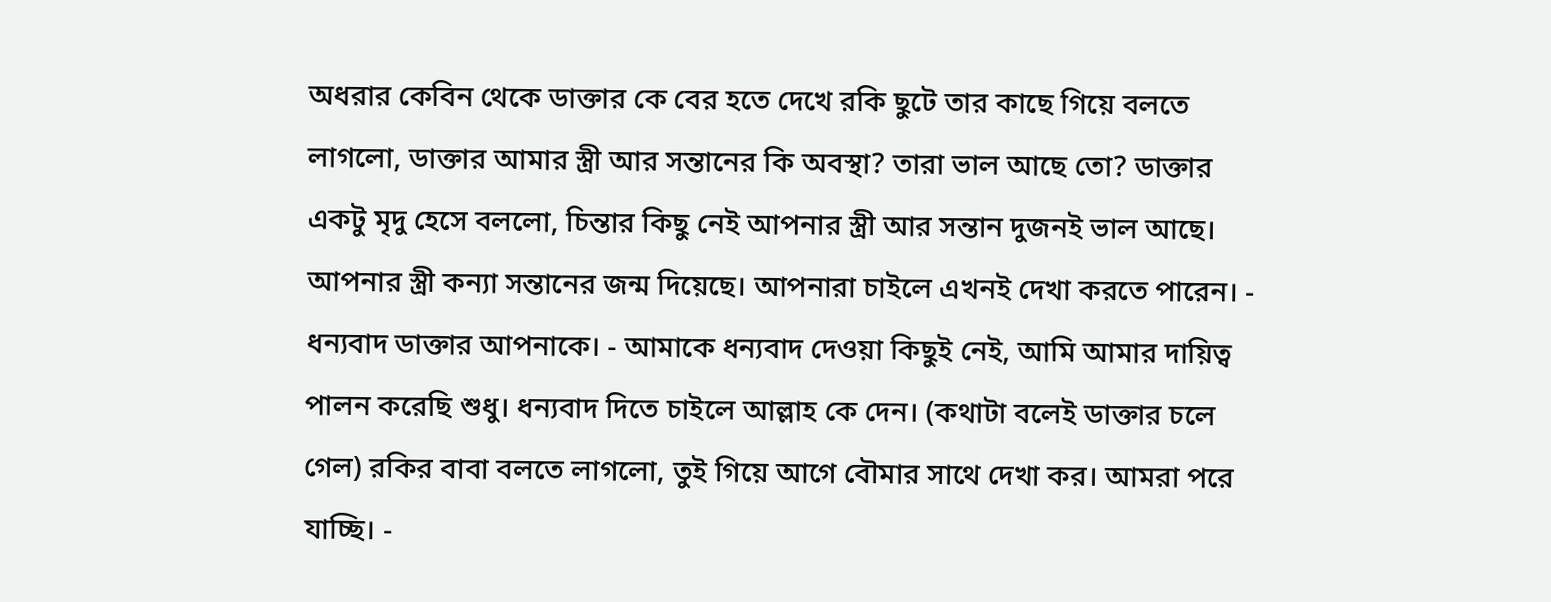অধরার কেবিন থেকে ডাক্তার কে বের হতে দেখে রকি ছুটে তার কাছে গিয়ে বলতে লাগলো, ডাক্তার আমার স্ত্রী আর সন্তানের কি অবস্থা? তারা ভাল আছে তো? ডাক্তার একটু মৃদু হেসে বললো, চিন্তার কিছু নেই আপনার স্ত্রী আর সন্তান দুজনই ভাল আছে। আপনার স্ত্রী কন্যা সন্তানের জন্ম দিয়েছে। আপনারা চাইলে এখনই দেখা করতে পারেন। - ধন্যবাদ ডাক্তার আপনাকে। - আমাকে ধন্যবাদ দেওয়া কিছুই নেই, আমি আমার দায়িত্ব পালন করেছি শুধু। ধন্যবাদ দিতে চাইলে আল্লাহ কে দেন। (কথাটা বলেই ডাক্তার চলে গেল) রকির বাবা বলতে লাগলো, তুই গিয়ে আগে বৌমার সাথে দেখা কর। আমরা পরে যাচ্ছি। -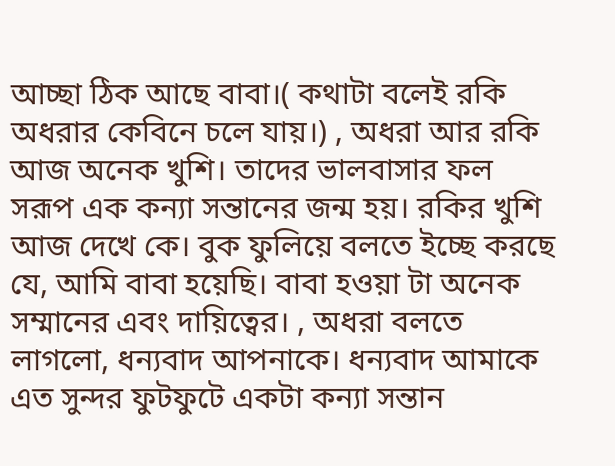আচ্ছা ঠিক আছে বাবা।( কথাটা বলেই রকি অধরার কেবিনে চলে যায়।) , অধরা আর রকি আজ অনেক খুশি। তাদের ভালবাসার ফল সরূপ এক কন্যা সন্তানের জন্ম হয়। রকির খুশি আজ দেখে কে। বুক ফুলিয়ে বলতে ইচ্ছে করছে যে, আমি বাবা হয়েছি। বাবা হওয়া টা অনেক সম্মানের এবং দায়িত্বের। , অধরা বলতে লাগলো, ধন্যবাদ আপনাকে। ধন্যবাদ আমাকে এত সুন্দর ফুটফুটে একটা কন্যা সন্তান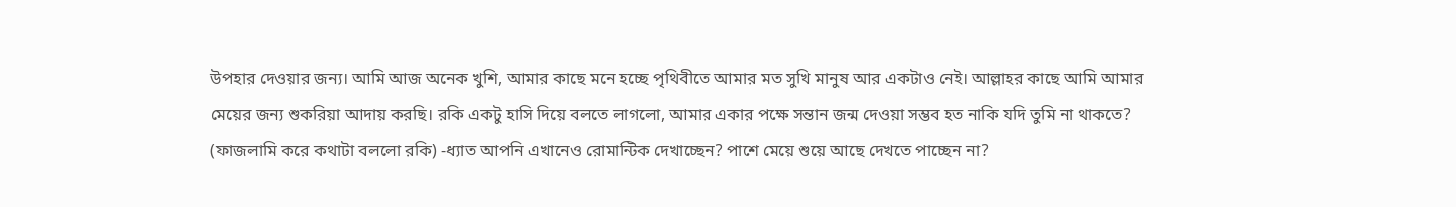উপহার দেওয়ার জন্য। আমি আজ অনেক খুশি, আমার কাছে মনে হচ্ছে পৃথিবীতে আমার মত সুখি মানুষ আর একটাও নেই। আল্লাহর কাছে আমি আমার মেয়ের জন্য শুকরিয়া আদায় করছি। রকি একটু হাসি দিয়ে বলতে লাগলো, আমার একার পক্ষে সন্তান জন্ম দেওয়া সম্ভব হত নাকি যদি তুমি না থাকতে? (ফাজলামি করে কথাটা বললো রকি) -ধ্যাত আপনি এখানেও রোমান্টিক দেখাচ্ছেন? পাশে মেয়ে শুয়ে আছে দেখতে পাচ্ছেন না?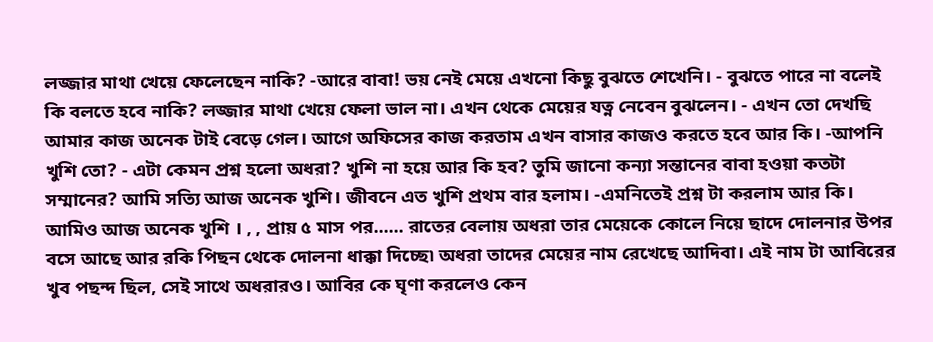লজ্জার মাথা খেয়ে ফেলেছেন নাকি? -আরে বাবা! ভয় নেই মেয়ে এখনো কিছু বুঝতে শেখেনি। - বুঝতে পারে না বলেই কি বলতে হবে নাকি? লজ্জার মাথা খেয়ে ফেলা ভাল না। এখন থেকে মেয়ের যত্ন নেবেন বুঝলেন। - এখন তো দেখছি আমার কাজ অনেক টাই বেড়ে গেল। আগে অফিসের কাজ করতাম এখন বাসার কাজও করতে হবে আর কি। -আপনি খুশি তো? - এটা কেমন প্রশ্ন হলো অধরা? খুশি না হয়ে আর কি হব? তুমি জানো কন্যা সন্তানের বাবা হওয়া কতটা সম্মানের? আমি সত্যি আজ অনেক খুশি। জীবনে এত খুশি প্রথম বার হলাম। -এমনিতেই প্রশ্ন টা করলাম আর কি। আমিও আজ অনেক খুশি । , , প্রায় ৫ মাস পর...... রাতের বেলায় অধরা তার মেয়েকে কোলে নিয়ে ছাদে দোলনার উপর বসে আছে আর রকি পিছন থেকে দোলনা ধাক্কা দিচ্ছে৷ অধরা তাদের মেয়ের নাম রেখেছে আদিবা। এই নাম টা আবিরের খুব পছন্দ ছিল, সেই সাথে অধরারও। আবির কে ঘৃণা করলেও কেন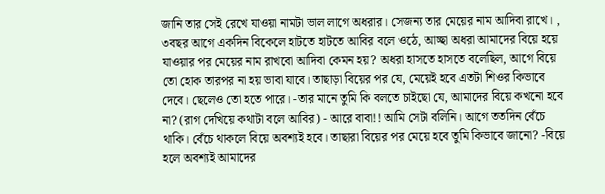জানি তার সেই রেখে যাওয়া নামটা ভাল লাগে অধরার। সেজন্য তার মেয়ের নাম আদিবা রাখে। , ৩বছর আগে একদিন বিকেলে হাটতে হাটতে আবির বলে ওঠে, আচ্ছা অধরা আমাদের বিয়ে হয়ে যাওয়ার পর মেয়ের নাম রাখবো আদিবা কেমন হয়? অধরা হাসতে হাসতে বলেছিল, আগে বিয়ে তো হোক তারপর না হয় ভাবা যাবে। তাছাড়া বিয়ের পর যে, মেয়েই হবে এতটা শিওর কিভাবে দেবে। ছেলেও তো হতে পারে। -তার মানে তুমি কি বলতে চাইছো যে, আমাদের বিয়ে কখনো হবে না? (রাগ দেখিয়ে কথাটা বলে আবির) - আরে বাবা!! আমি সেটা বলিনি। আগে ততদিন বেঁচে থাকি। বেঁচে থাকলে বিয়ে অবশ্যই হবে। তাছারা বিয়ের পর মেয়ে হবে তুমি কিভাবে জানো? -বিয়ে হলে অবশ্যই আমাদের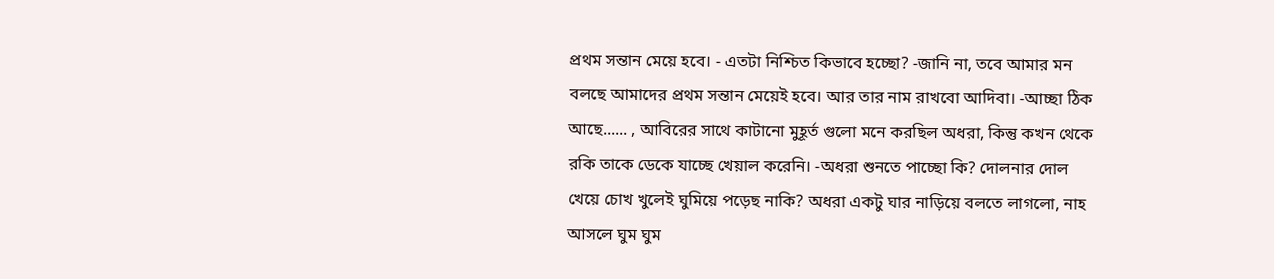প্রথম সন্তান মেয়ে হবে। - এতটা নিশ্চিত কিভাবে হচ্ছো? -জানি না, তবে আমার মন বলছে আমাদের প্রথম সন্তান মেয়েই হবে। আর তার নাম রাখবো আদিবা। -আচ্ছা ঠিক আছে...... , আবিরের সাথে কাটানো মুহূর্ত গুলো মনে করছিল অধরা, কিন্তু কখন থেকে রকি তাকে ডেকে যাচ্ছে খেয়াল করেনি। -অধরা শুনতে পাচ্ছো কি? দোলনার দোল খেয়ে চোখ খুলেই ঘুমিয়ে পড়েছ নাকি? অধরা একটু ঘার নাড়িয়ে বলতে লাগলো, নাহ আসলে ঘুম ঘুম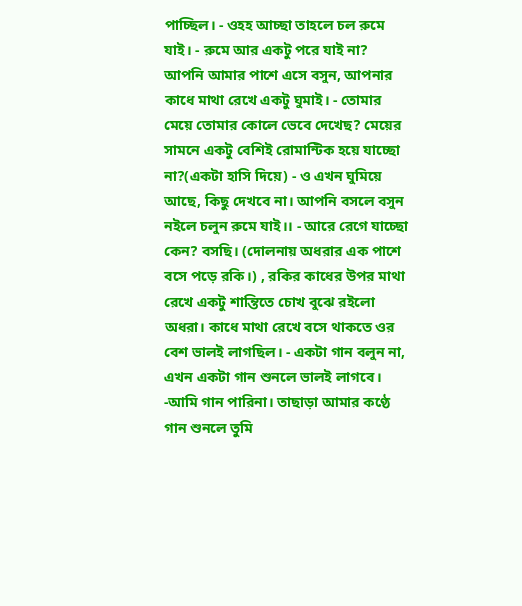পাচ্ছিল। - ওহহ আচ্ছা তাহলে চল রুমে যাই। - রুমে আর একটু পরে যাই না? আপনি আমার পাশে এসে বসুন, আপনার কাধে মাথা রেখে একটু ঘুমাই। - তোমার মেয়ে তোমার কোলে ভেবে দেখেছ? মেয়ের সামনে একটু বেশিই রোমান্টিক হয়ে যাচ্ছো না?(একটা হাসি দিয়ে) - ও এখন ঘুমিয়ে আছে, কিছু দেখবে না। আপনি বসলে বসুন নইলে চলুন রুমে যাই।। - আরে রেগে যাচ্ছো কেন? বসছি। (দোলনায় অধরার এক পাশে বসে পড়ে রকি।) , রকির কাধের উপর মাথা রেখে একটু শান্তিতে চোখ বুঝে রইলো অধরা। কাধে মাথা রেখে বসে থাকতে ওর বেশ ভালই লাগছিল। - একটা গান বলুন না, এখন একটা গান শুনলে ভালই লাগবে। -আমি গান পারিনা। তাছাড়া আমার কণ্ঠে গান শুনলে তুমি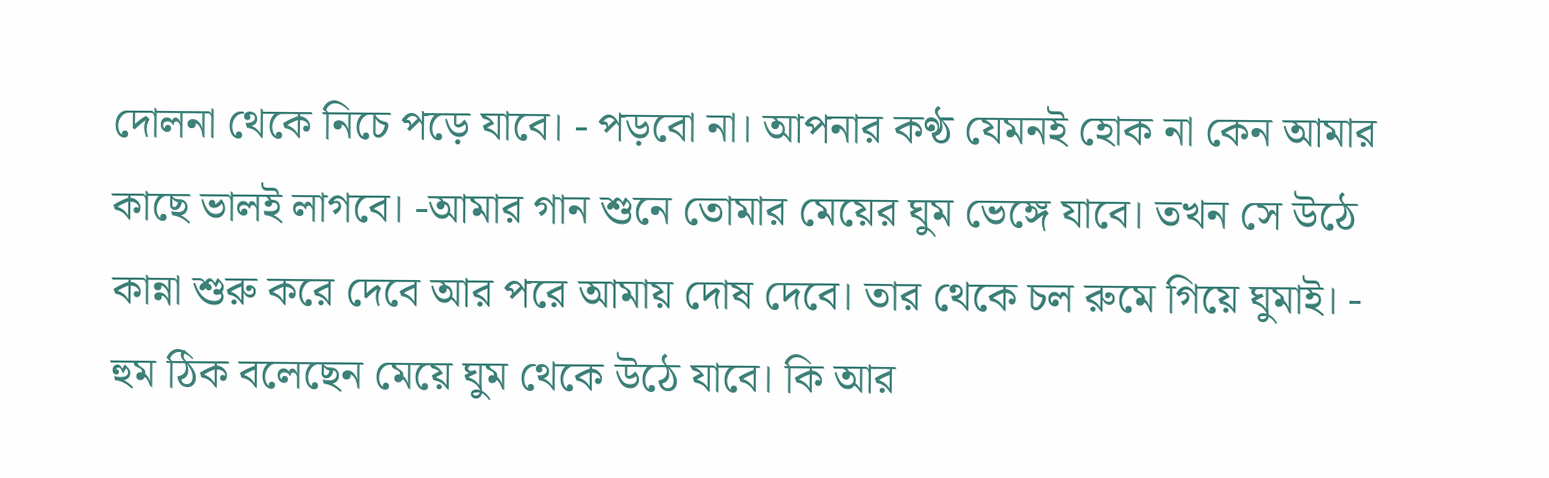দোলনা থেকে নিচে পড়ে যাবে। - পড়বো না। আপনার কণ্ঠ যেমনই হোক না কেন আমার কাছে ভালই লাগবে। -আমার গান শুনে তোমার মেয়ের ঘুম ভেঙ্গে যাবে। তখন সে উঠে কান্না শুরু করে দেবে আর পরে আমায় দোষ দেবে। তার থেকে চল রুমে গিয়ে ঘুমাই। - হুম ঠিক বলেছেন মেয়ে ঘুম থেকে উঠে যাবে। কি আর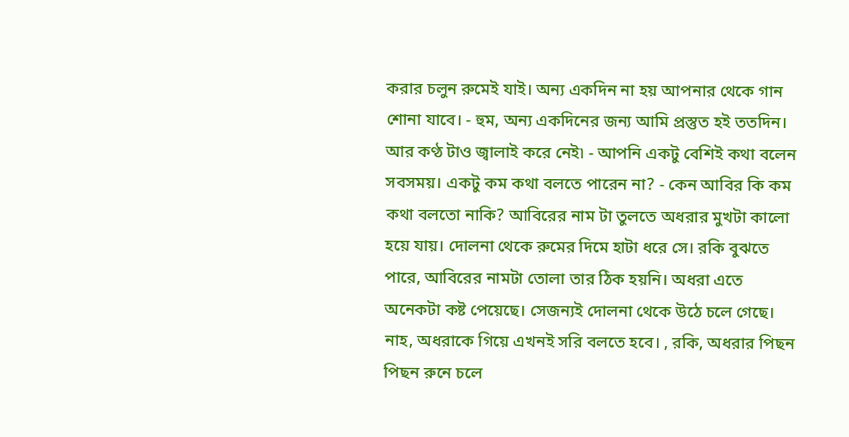করার চলুন রুমেই যাই। অন্য একদিন না হয় আপনার থেকে গান শোনা যাবে। - হুম, অন্য একদিনের জন্য আমি প্রস্তুত হই ততদিন। আর কণ্ঠ টাও জ্বালাই করে নেই৷ - আপনি একটু বেশিই কথা বলেন সবসময়। একটু কম কথা বলতে পারেন না? - কেন আবির কি কম কথা বলতো নাকি? আবিরের নাম টা তুলতে অধরার মুখটা কালো হয়ে যায়। দোলনা থেকে রুমের দিমে হাটা ধরে সে। রকি বুঝতে পারে, আবিরের নামটা তোলা তার ঠিক হয়নি। অধরা এতে অনেকটা কষ্ট পেয়েছে। সেজন্যই দোলনা থেকে উঠে চলে গেছে। নাহ, অধরাকে গিয়ে এখনই সরি বলতে হবে। , রকি, অধরার পিছন পিছন রুনে চলে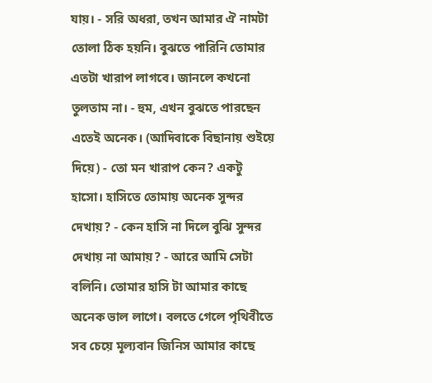যায়। - সরি অধরা, তখন আমার ঐ নামটা তোলা ঠিক হয়নি। বুঝতে পারিনি তোমার এতটা খারাপ লাগবে। জানলে কখনো তুলতাম না। - হুম, এখন বুঝতে পারছেন এতেই অনেক। (আদিবাকে বিছানায় শুইয়ে দিয়ে) - তো মন খারাপ কেন? একটু হাসো। হাসিতে তোমায় অনেক সুন্দর দেখায়? - কেন হাসি না দিলে বুঝি সুন্দর দেখায় না আমায়? - আরে আমি সেটা বলিনি। তোমার হাসি টা আমার কাছে অনেক ভাল লাগে। বলতে গেলে পৃথিবীতে সব চেয়ে মূল্যবান জিনিস আমার কাছে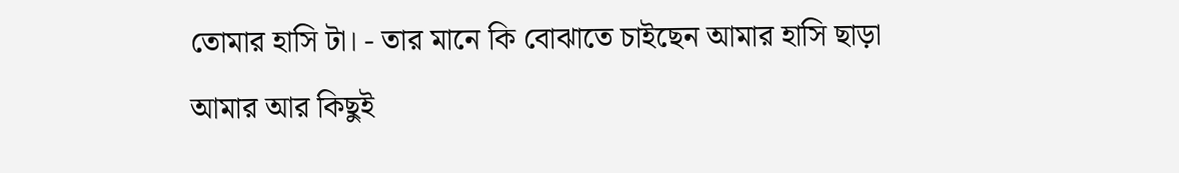তোমার হাসি টা। - তার মানে কি বোঝাতে চাইছেন আমার হাসি ছাড়া আমার আর কিছুই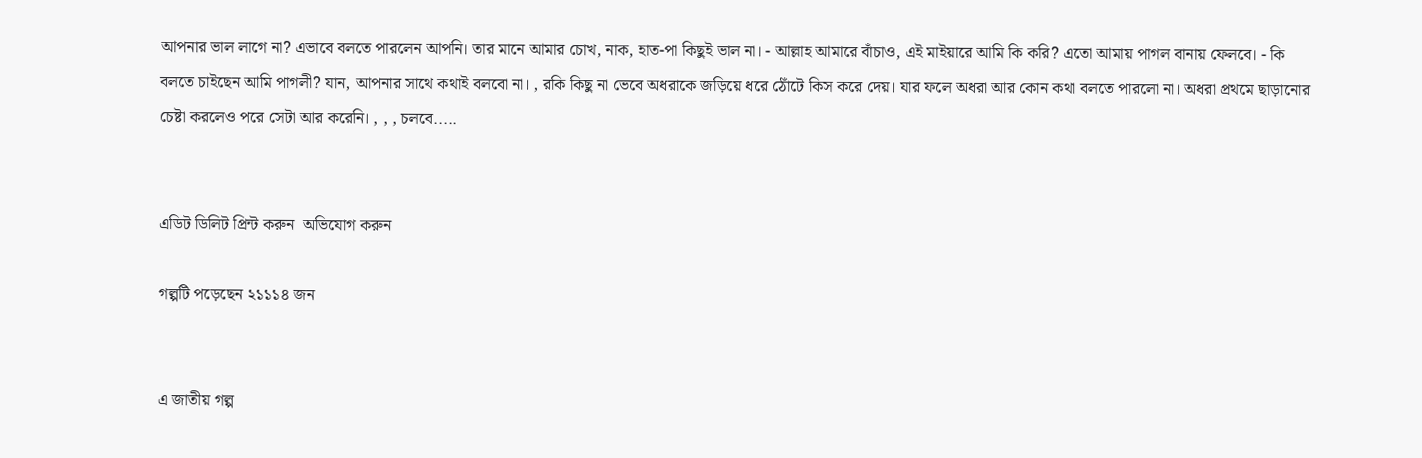আপনার ভাল লাগে না? এভাবে বলতে পারলেন আপনি। তার মানে আমার চোখ, নাক, হাত-পা কিছুই ভাল না। - আল্লাহ আমারে বাঁচাও, এই মাইয়ারে আমি কি করি? এতো আমায় পাগল বানায় ফেলবে। - কি বলতে চাইছেন আমি পাগলী? যান, আপনার সাথে কথাই বলবো না। , রকি কিছু না ভেবে অধরাকে জড়িয়ে ধরে ঠোঁটে কিস করে দেয়। যার ফলে অধরা আর কোন কথা বলতে পারলো না। অধরা প্রথমে ছাড়ানোর চেষ্টা করলেও পরে সেটা আর করেনি। , , , চলবে.....


এডিট ডিলিট প্রিন্ট করুন  অভিযোগ করুন

গল্পটি পড়েছেন ২১১১৪ জন


এ জাতীয় গল্প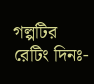গল্পটির রেটিং দিনঃ-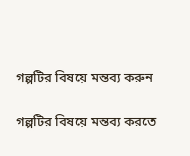গল্পটির বিষয়ে মন্তব্য করুন

গল্পটির বিষয়ে মন্তব্য করতে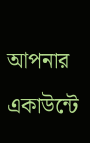আপনার একাউন্টে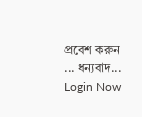প্রবেশ করুন ... ধন্যবাদ... Login Now